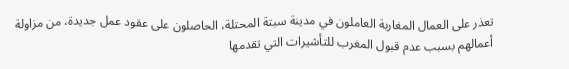تعذر على العمال المغاربة العاملون في مدينة سبتة المحتلة، الحاصلون على عقود عمل جديدة، من مزاولة أعمالهم بسبب عدم قبول المغرب للتأشيرات التي تقدمها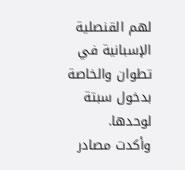لهم القنصلية الإسبانية في تطوان والخاصة بدخول سبتة لوحدها.
وأكدت مصادر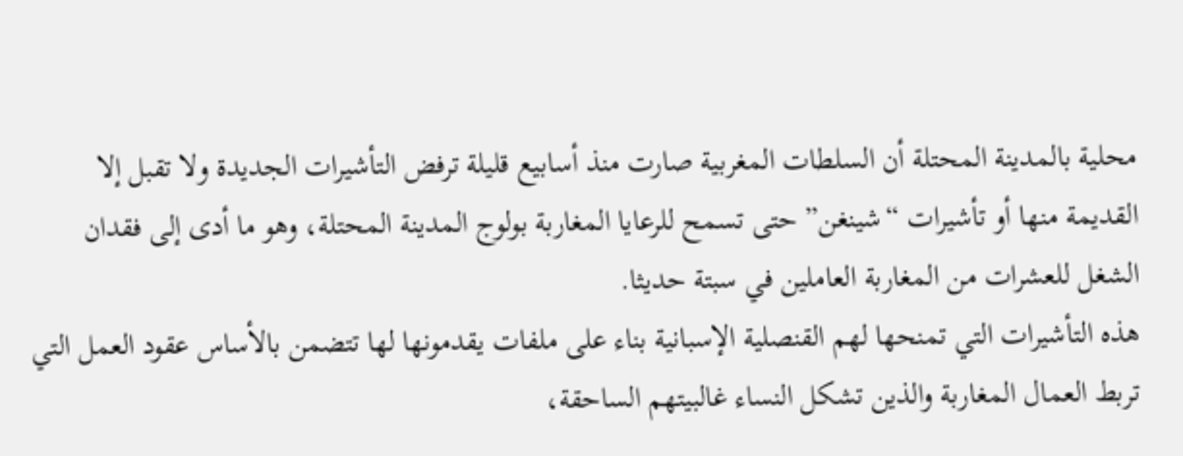محلية بالمدينة المحتلة أن السلطات المغربية صارت منذ أسابيع قليلة ترفض التأشيرات الجديدة ولا تقبل إلا القديمة منها أو تأشيرات “شينغن” حتى تسمح للرعايا المغاربة بولوج المدينة المحتلة، وهو ما أدى إلى فقدان الشغل للعشرات من المغاربة العاملين في سبتة حديثا.
هذه التأشيرات التي تمنحها لهم القنصلية الإسبانية بناء على ملفات يقدمونها لها تتضمن بالأساس عقود العمل التي تربط العمال المغاربة والذين تشكل النساء غالبيتهم الساحقة،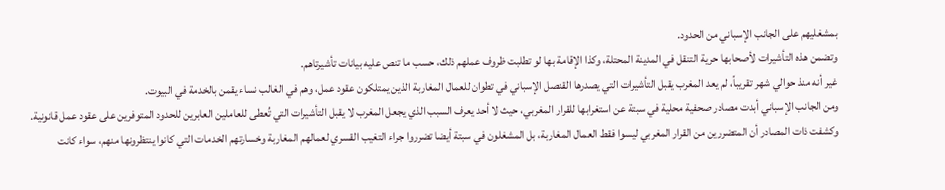بمشغليهم على الجانب الإسباني من الحدود.
وتضمن هذه التأشيرات لأصحابها حرية التنقل في المدينة المحتلة، وكذا الإقامة بها لو تطلبت ظروف عملهم ذلك، حسب ما تنص عليه بيانات تأشيرتاهم.
غير أنه منذ حوالي شهر تقريباً، لم يعد المغرب يقبل التأشيرات التي يصدرها القنصل الإسباني في تطوان للعمال المغاربة الذين يمتلكون عقود عمل، وهم في الغالب نساء يقمن بالخدمة في البيوت.
ومن الجانب الإسباني أبدت مصادر صحفية محلية في سبتة عن استغرابها للقرار المغربي، حيث لا أحد يعرف السبب الذي يجعل المغرب لا يقبل التأشيرات التي تُعطى للعاملين العابرين للحدود المتوفرين على عقود عمل قانونية.
وكشفت ذات المصادر أن المتضررين من القرار المغربي ليسوا فقط العمال المغاربة، بل المشغلون في سبتة أيضا تضرروا جراء التغيب القسري لعمالهم المغاربة وخسارتهم الخدمات التي كانوا ينتظرونها منهم، سواء كانت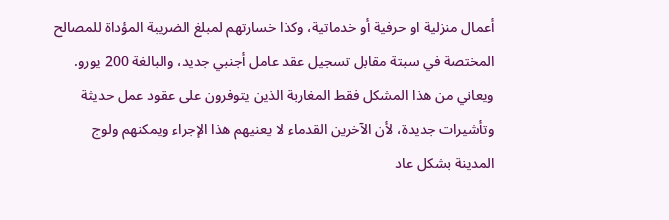أعمال منزلية او حرفية أو خدماتية، وكذا خسارتهم لمبلغ الضريبة المؤداة للمصالح المختصة في سبتة مقابل تسجيل عقد عامل أجنبي جديد، والبالغة 200 يورو.
ويعاني من هذا المشكل فقط المغاربة الذين يتوفرون على عقود عمل حديثة وتأشيرات جديدة، لأن الآخرين القدماء لا يعنيهم هذا الإجراء ويمكنهم ولوج المدينة بشكل عاد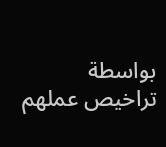بواسطة تراخيص عملهم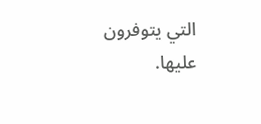التي يتوفرون عليها.